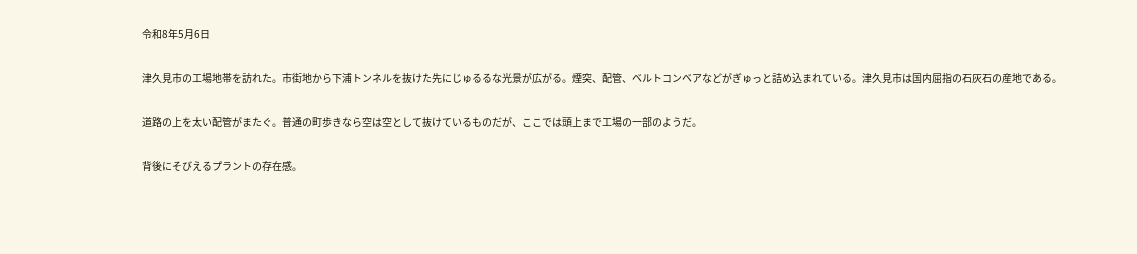令和8年5月6日

津久見市の工場地帯を訪れた。市街地から下浦トンネルを抜けた先にじゅるるな光景が広がる。煙突、配管、ベルトコンベアなどがぎゅっと詰め込まれている。津久見市は国内屈指の石灰石の産地である。

道路の上を太い配管がまたぐ。普通の町歩きなら空は空として抜けているものだが、ここでは頭上まで工場の一部のようだ。

背後にそびえるプラントの存在感。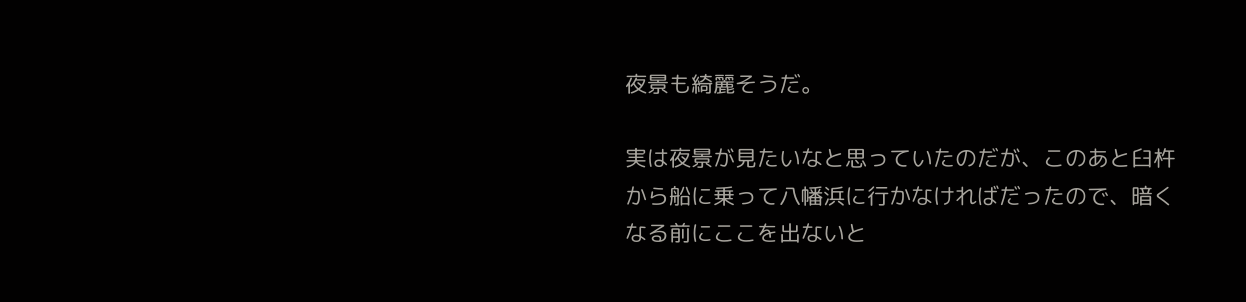夜景も綺麗そうだ。

実は夜景が見たいなと思っていたのだが、このあと臼杵から船に乗って八幡浜に行かなければだったので、暗くなる前にここを出ないと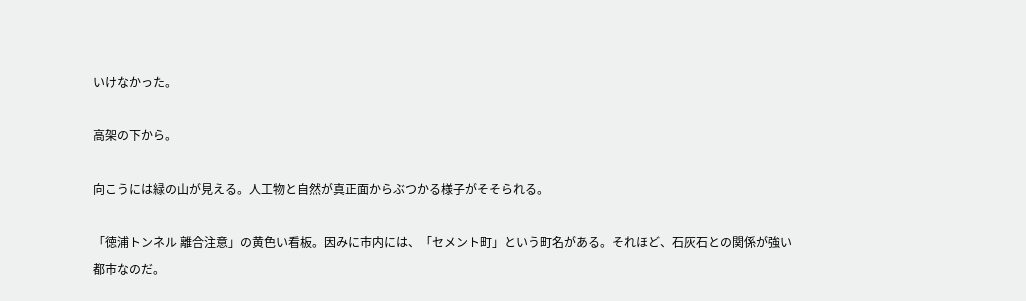いけなかった。

高架の下から。

向こうには緑の山が見える。人工物と自然が真正面からぶつかる様子がそそられる。

「徳浦トンネル 離合注意」の黄色い看板。因みに市内には、「セメント町」という町名がある。それほど、石灰石との関係が強い都市なのだ。